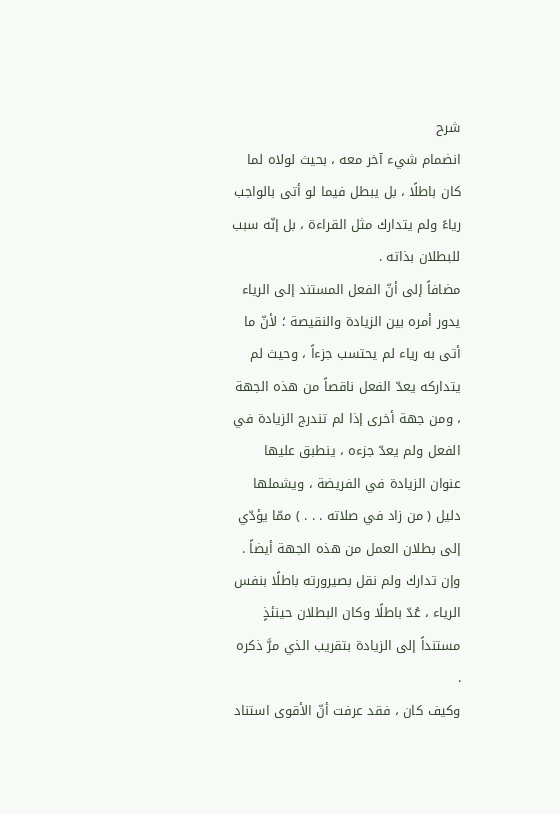شرح
انضمام شيء آخر معه ، بحيث لولاه لما كان باطلًا ، بل يبطل فيما لو أتى بالواجب رياءً ولم يتدارك مثل القراءة ، بل إنّه سبب للبطلان بذاته .
مضافاً إلى أنّ الفعل المستند إلى الرياء يدور أمره بين الزيادة والنقيصة ؛ لأنّ ما أتى به رياء لم يحتسب جزءاً ، وحيث لم يتداركه يعدّ الفعل ناقصاً من هذه الجهة ، ومن جهة أخرى إذا لم تندرج الزيادة في الفعل ولم يعدّ جزءه ، ينطبق عليها عنوان الزيادة في الفريضة ، ويشملها دليل ( من زاد في صلاته . . . ) ممّا يؤدّي إلى بطلان العمل من هذه الجهة أيضاً .
وإن تدارك ولم نقل بصيرورته باطلًا بنفس الرياء ، عُدّ باطلًا وكان البطلان حينئذٍ مستنداً إلى الزيادة بتقريب الذي مرَّ ذكره .
وكيف كان ، فقد عرفت أنّ الأقوى استناد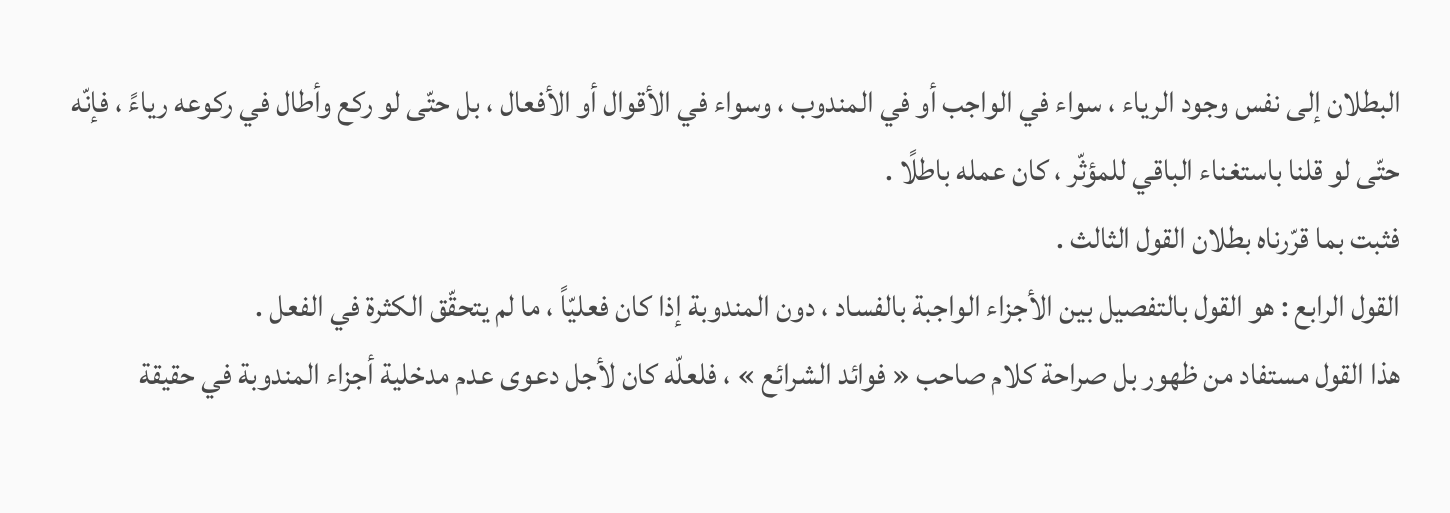البطلان إلى نفس وجود الرياء ، سواء في الواجب أو في المندوب ، وسواء في الأقوال أو الأفعال ، بل حتّى لو ركع وأطال في ركوعه رياءً ، فإنّه حتّى لو قلنا باستغناء الباقي للمؤثّر ، كان عمله باطلًا .
فثبت بما قرّرناه بطلان القول الثالث .
القول الرابع : هو القول بالتفصيل بين الأجزاء الواجبة بالفساد ، دون المندوبة إذا كان فعليّاً ، ما لم يتحقّق الكثرة في الفعل .
هذا القول مستفاد من ظهور بل صراحة كلام صاحب « فوائد الشرائع » ، فلعلّه كان لأجل دعوى عدم مدخلية أجزاء المندوبة في حقيقة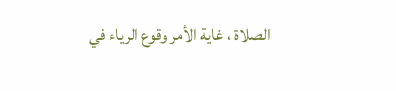الصلاة ، غاية الأمر وقوع الرياء في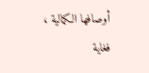أوصافها الكمالية ، فغاية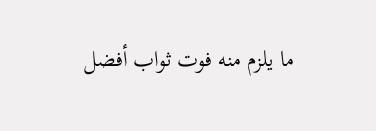ما يلزم منه فوت ثواب أفضل